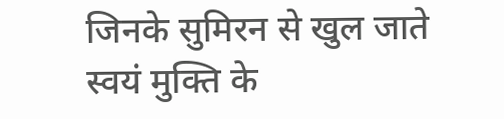जिनके सुमिरन से खुल जाते स्वयं मुक्ति के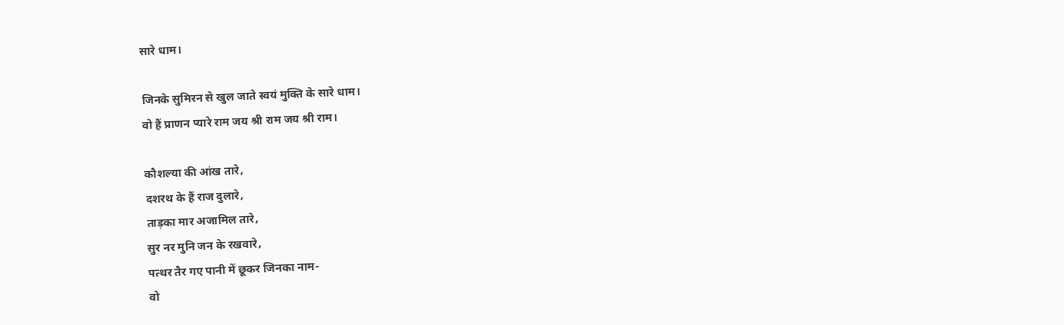सारे धाम।

जिनके सुमिरन से खुल जाते स्वयं मुक्ति के सारे धाम।
वो हैं प्राणन प्यारे राम जय श्री राम जय श्री राम।

कौशल्या की आंख तारे,
दशरथ के हैं राज दुलारे,
ताड़का मार अजामिल तारे,
सुर नर मुनि जन के रखवारे,
पत्थर तैर गए पानी में छूकर जिनका नाम-
वो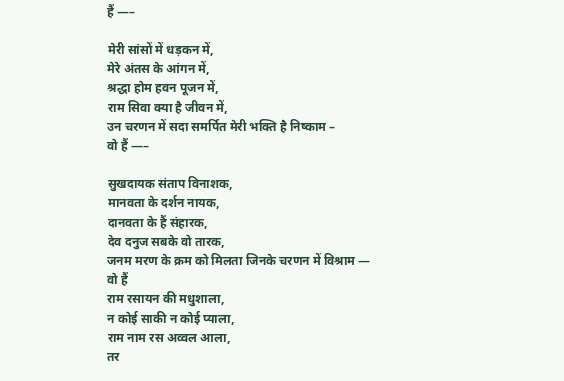हैं —–

मेरी सांसों में धड़कन में,
मेरे अंतस के आंगन में,
श्रद्धा होम हवन पूजन में,
राम सिवा क्या है जीवन में,
उन चरणन में सदा समर्पित मेरी भक्ति है निष्काम –
वो हैं —–

सुखदायक संताप विनाशक,
मानवता के दर्शन नायक,
दानवता के हैं संहारक,
देव दनुज सबके वो तारक,
जनम मरण के क्रम को मिलता जिनके चरणन में विश्राम —
वो हैं
राम रसायन की मधुशाला,
न कोई साकी न कोई प्याला,
राम नाम रस अव्वल आला,
तर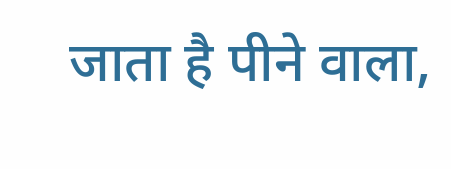जाता है पीने वाला,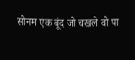सोनम एक बूंद जो चखले वो पा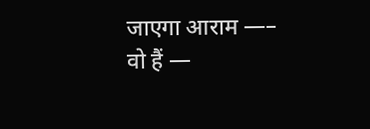जाएगा आराम —–
वो हैं —